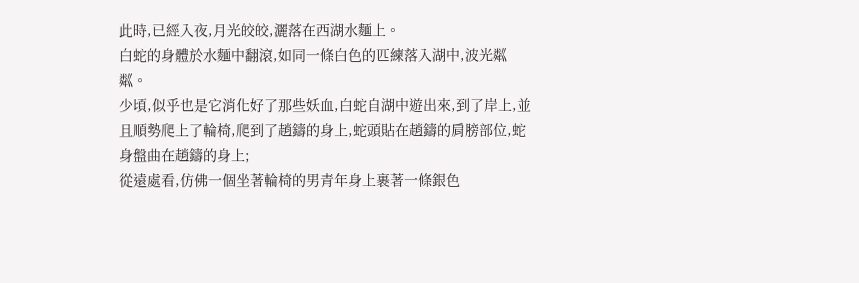此時,已經入夜,月光皎皎,灑落在西湖水麵上。
白蛇的身體於水麵中翻滾,如同一條白色的匹練落入湖中,波光粼粼。
少頃,似乎也是它消化好了那些妖血,白蛇自湖中遊出來,到了岸上,並且順勢爬上了輪椅,爬到了趙鑄的身上,蛇頭貼在趙鑄的肩膀部位,蛇身盤曲在趙鑄的身上;
從遠處看,仿佛一個坐著輪椅的男青年身上裹著一條銀色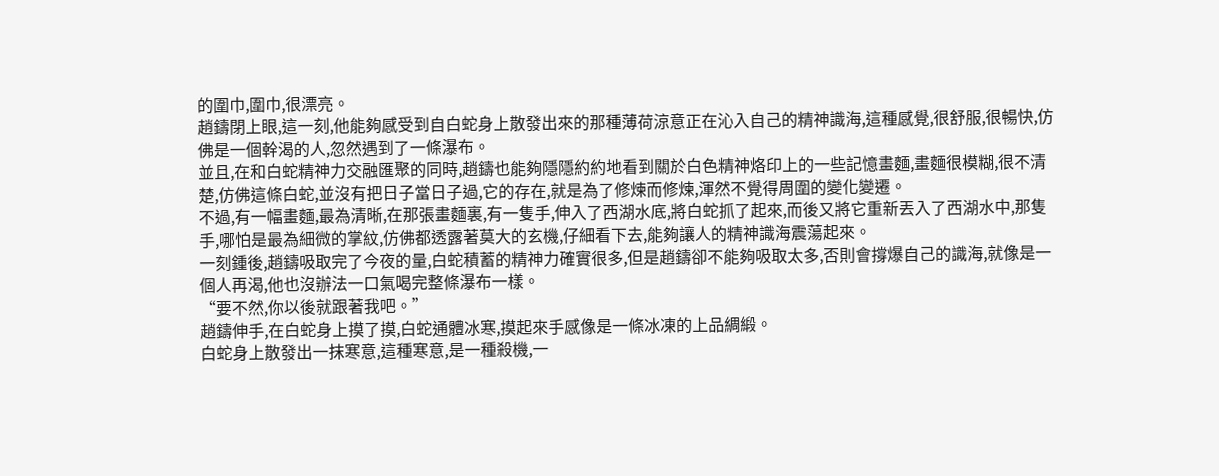的圍巾,圍巾,很漂亮。
趙鑄閉上眼,這一刻,他能夠感受到自白蛇身上散發出來的那種薄荷涼意正在沁入自己的精神識海,這種感覺,很舒服,很暢快,仿佛是一個幹渴的人,忽然遇到了一條瀑布。
並且,在和白蛇精神力交融匯聚的同時,趙鑄也能夠隱隱約約地看到關於白色精神烙印上的一些記憶畫麵,畫麵很模糊,很不清楚,仿佛這條白蛇,並沒有把日子當日子過,它的存在,就是為了修煉而修煉,渾然不覺得周圍的變化變遷。
不過,有一幅畫麵,最為清晰,在那張畫麵裏,有一隻手,伸入了西湖水底,將白蛇抓了起來,而後又將它重新丟入了西湖水中,那隻手,哪怕是最為細微的掌紋,仿佛都透露著莫大的玄機,仔細看下去,能夠讓人的精神識海震蕩起來。
一刻鍾後,趙鑄吸取完了今夜的量,白蛇積蓄的精神力確實很多,但是趙鑄卻不能夠吸取太多,否則會撐爆自己的識海,就像是一個人再渴,他也沒辦法一口氣喝完整條瀑布一樣。
“要不然,你以後就跟著我吧。”
趙鑄伸手,在白蛇身上摸了摸,白蛇通體冰寒,摸起來手感像是一條冰凍的上品綢緞。
白蛇身上散發出一抹寒意,這種寒意,是一種殺機,一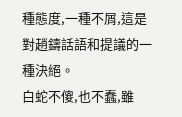種態度,一種不屑,這是對趙鑄話語和提議的一種決絕。
白蛇不傻,也不蠢,雖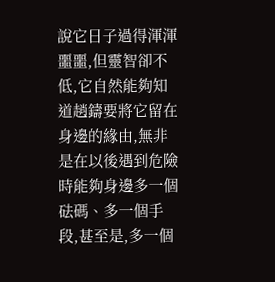說它日子過得渾渾噩噩,但靈智卻不低,它自然能夠知道趙鑄要將它留在身邊的緣由,無非是在以後遇到危險時能夠身邊多一個砝碼、多一個手段,甚至是,多一個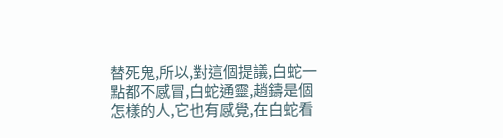替死鬼,所以,對這個提議,白蛇一點都不感冒,白蛇通靈,趙鑄是個怎樣的人,它也有感覺,在白蛇看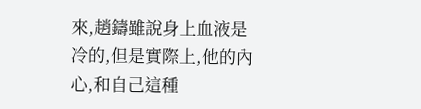來,趙鑄雖說身上血液是冷的,但是實際上,他的內心,和自己這種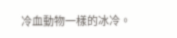冷血動物一樣的冰冷。